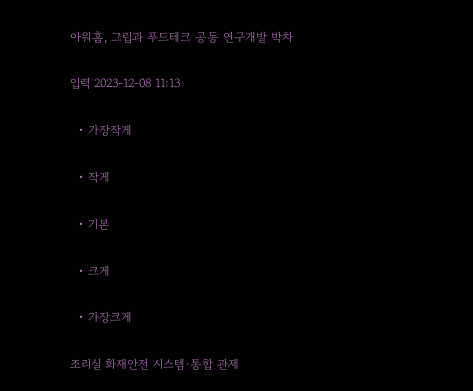아워홈, 그립과 푸드테크 공동 연구개발 박차

입력 2023-12-08 11:13

  • 가장작게

  • 작게

  • 기본

  • 크게

  • 가장크게

조리실 화재안전 시스템·통합 관제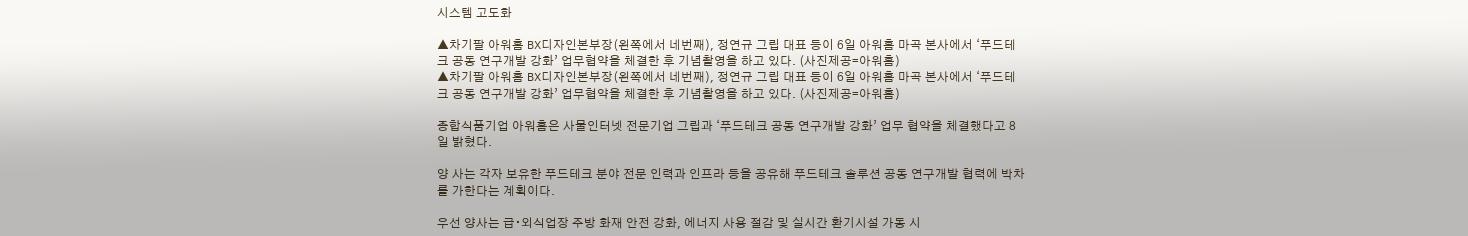시스템 고도화

▲차기팔 아워홈 BX디자인본부장(왼쪽에서 네번째), 정연규 그립 대표 등이 6일 아워홈 마곡 본사에서 ‘푸드테크 공동 연구개발 강화’ 업무협약을 체결한 후 기념촬영을 하고 있다. (사진제공=아워홈)
▲차기팔 아워홈 BX디자인본부장(왼쪽에서 네번째), 정연규 그립 대표 등이 6일 아워홈 마곡 본사에서 ‘푸드테크 공동 연구개발 강화’ 업무협약을 체결한 후 기념촬영을 하고 있다. (사진제공=아워홈)

종합식품기업 아워홈은 사물인터넷 전문기업 그립과 ‘푸드테크 공동 연구개발 강화’ 업무 협약을 체결했다고 8일 밝혔다.

양 사는 각자 보유한 푸드테크 분야 전문 인력과 인프라 등을 공유해 푸드테크 솔루션 공동 연구개발 협력에 박차를 가한다는 계획이다.

우선 양사는 급∙외식업장 주방 화재 안전 강화, 에너지 사용 절감 및 실시간 환기시설 가동 시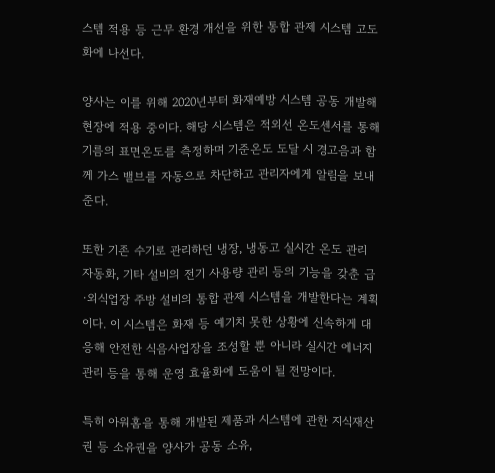스템 적용 등 근무 환경 개선을 위한 통합 관제 시스템 고도화에 나선다.

양사는 이를 위해 2020년부터 화재예방 시스템 공동 개발해 현장에 적용 중이다. 해당 시스템은 적외선 온도센서를 통해 기름의 표면온도를 측정하며 기준온도 도달 시 경고음과 함께 가스 밸브를 자동으로 차단하고 관리자에게 알림을 보내준다.

또한 기존 수기로 관리하던 냉장, 냉동고 실시간 온도 관리 자동화, 기타 설비의 전기 사용량 관리 등의 기능을 갖춘 급∙외식업장 주방 설비의 통합 관제 시스템을 개발한다는 계획이다. 이 시스템은 화재 등 예기치 못한 상황에 신속하게 대응해 안전한 식음사업장을 조성할 뿐 아니라 실시간 에너지 관리 등을 통해 운영 효율화에 도움이 될 전망이다.

특히 아워홈을 통해 개발된 제품과 시스템에 관한 지식재산권 등 소유권을 양사가 공동 소유,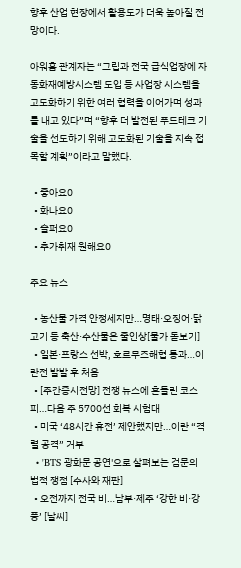향후 산업 현장에서 활용도가 더욱 높아질 전망이다.

아워홈 관계자는 “그립과 전국 급식업장에 자동화재예방시스템 도입 등 사업장 시스템을 고도화하기 위한 여러 협력을 이어가며 성과를 내고 있다”며 “향후 더 발전된 푸드테크 기술을 선도하기 위해 고도화된 기술을 지속 접목할 계획”이라고 말했다.

  • 좋아요0
  • 화나요0
  • 슬퍼요0
  • 추가취재 원해요0

주요 뉴스

  • 농산물 가격 안정세지만…명태·오징어·닭고기 등 축산·수산물은 줄인상[물가 돋보기]
  • 일본·프랑스 선박, 호르무즈해협 통과…이란전 발발 후 처음
  • [주간증시전망] 전쟁 뉴스에 흔들린 코스피…다음 주 5700선 회복 시험대
  • 미국 ‘48시간 휴전’ 제안했지만…이란 “격렬 공격” 거부
  • 'BTS 광화문 공연'으로 살펴보는 검문의 법적 쟁점 [수사와 재판]
  • 오전까지 전국 비…남부·제주 ‘강한 비·강풍’ [날씨]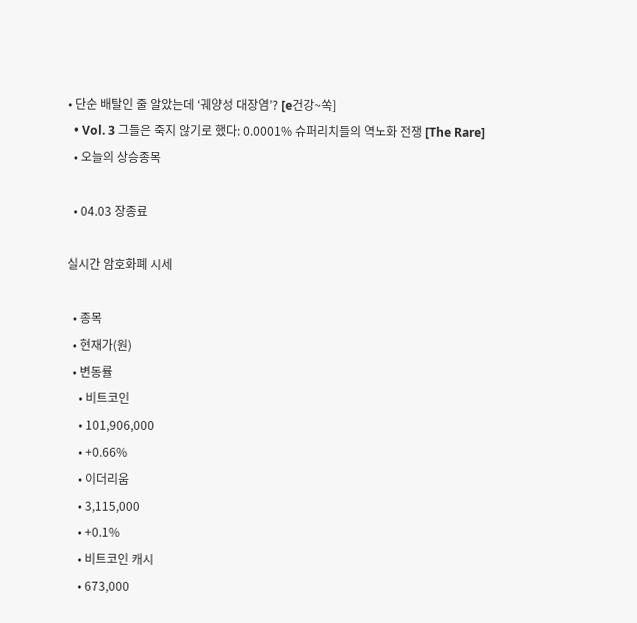• 단순 배탈인 줄 알았는데 ‘궤양성 대장염’? [e건강~쏙]
  • Vol. 3 그들은 죽지 않기로 했다: 0.0001% 슈퍼리치들의 역노화 전쟁 [The Rare]
  • 오늘의 상승종목

  • 04.03 장종료

실시간 암호화폐 시세

  • 종목
  • 현재가(원)
  • 변동률
    • 비트코인
    • 101,906,000
    • +0.66%
    • 이더리움
    • 3,115,000
    • +0.1%
    • 비트코인 캐시
    • 673,000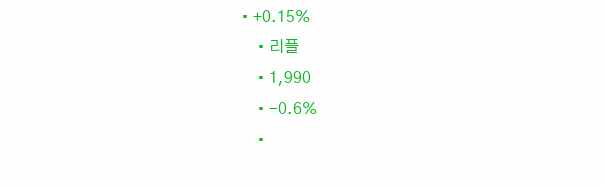• +0.15%
    • 리플
    • 1,990
    • -0.6%
    •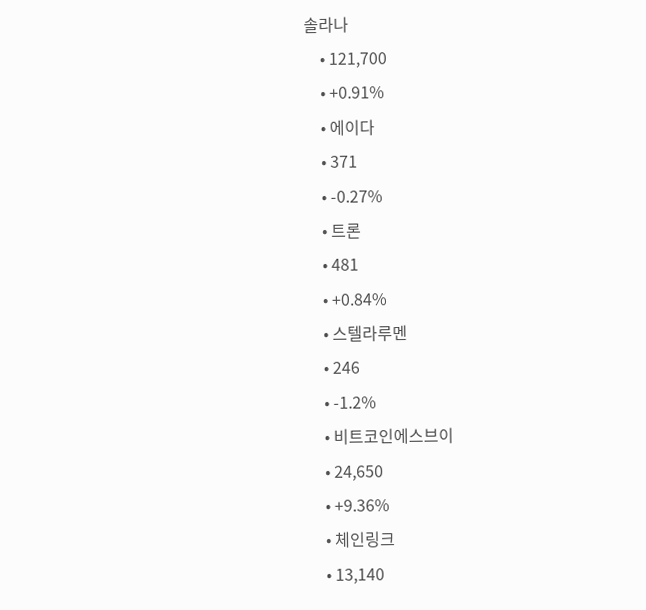솔라나
    • 121,700
    • +0.91%
    • 에이다
    • 371
    • -0.27%
    • 트론
    • 481
    • +0.84%
    • 스텔라루멘
    • 246
    • -1.2%
    • 비트코인에스브이
    • 24,650
    • +9.36%
    • 체인링크
    • 13,140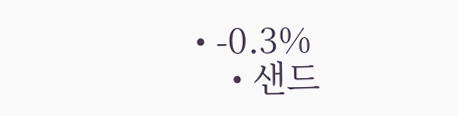• -0.3%
    • 샌드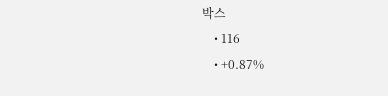박스
    • 116
    • +0.87%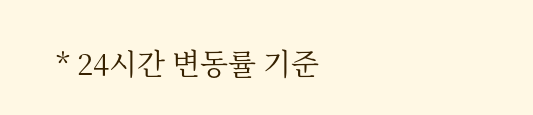* 24시간 변동률 기준